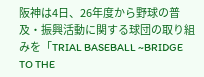阪神は4日、26年度から野球の普及・振興活動に関する球団の取り組みを「TRIAL BASEBALL ~BRIDGE TO THE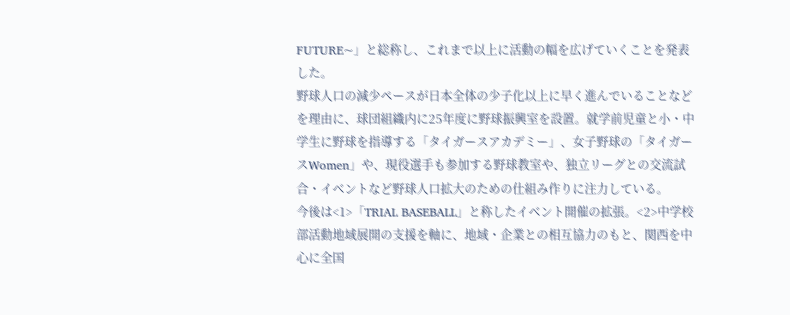FUTURE~」と総称し、これまで以上に活動の幅を広げていくことを発表した。
野球人口の減少ペースが日本全体の少子化以上に早く進んでいることなどを理由に、球団組織内に25年度に野球振興室を設置。就学前児童と小・中学生に野球を指導する「タイガースアカデミー」、女子野球の「タイガースWomen」や、現役選手も参加する野球教室や、独立リーグとの交流試合・イベントなど野球人口拡大のための仕組み作りに注力している。
今後は<1>「TRIAL BASEBALL」と称したイベント開催の拡張。<2>中学校部活動地域展開の支援を軸に、地域・企業との相互協力のもと、関西を中心に全国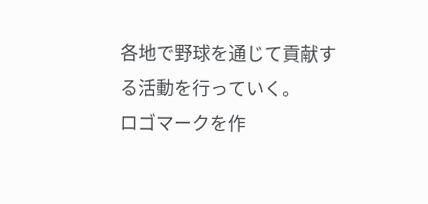各地で野球を通じて貢献する活動を行っていく。
ロゴマークを作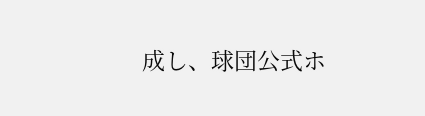成し、球団公式ホ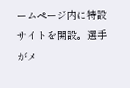ームページ内に特設サイトを開設。選手がメ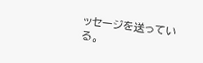ッセージを送っている。